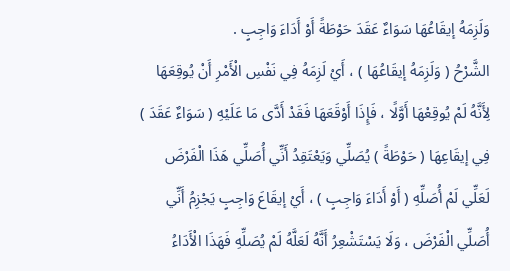وَلَزِمَهُ إيقَاعُهَا سَوَاءٌ عَقَدَ حَوْطَةً أَوْ أَدَاءَ وَاجِبٍ .
الشَّرْحُ ( وَلَزِمَهُ إيقَاعُهَا ) ، أَيْ لَزِمَهُ فِي نَفْسِ الْأَمْرِ أَنْ يُوقِعَهَا لِأَنَّهُ لَمْ يُوقِعْهَا أَوَّلًا ، فَإِذَا أَوْقَعَهَا فَقَدْ أَدَّى مَا عَلَيْهِ ( سَوَاءٌ عَقَدَ ) فِي إيقَاعِهَا ( حَوْطَةً ) يُصَلِّي وَيَعْتَقِدُ أَنِّي أُصَلِّي هَذَا الْفَرْضَ لَعَلِّي لَمْ أُصَلِّهِ ( أَوْ أَدَاءَ وَاجِبٍ ) ، أَيْ إيقَاعَ وَاجِبٍ يَجْزِمُ أَنِّي أُصَلِّي الْفَرْضَ ، وَلَا يَسْتَشْعِرُ أَنَّهُ لَعَلَّهُ لَمْ يُصَلِّهِ فَهَذَا الْأَدَاءُ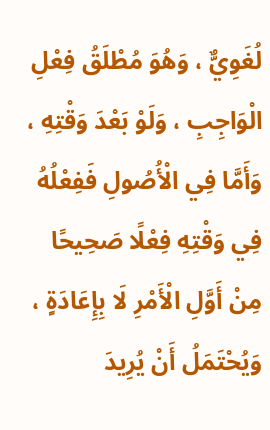لُغَوِيٌّ ، وَهُوَ مُطْلَقُ فِعْلِ الْوَاجِبِ ، وَلَوْ بَعْدَ وَقْتِهِ ، وَأَمَّا فِي الْأُصُولِ فَفِعْلُهُ فِي وَقْتِهِ فِعْلًا صَحِيحًا مِنْ أَوَّلِ الْأَمْرِ لَا بِإِعَادَةٍ ، وَيُحْتَمَلُ أَنْ يُرِيدَ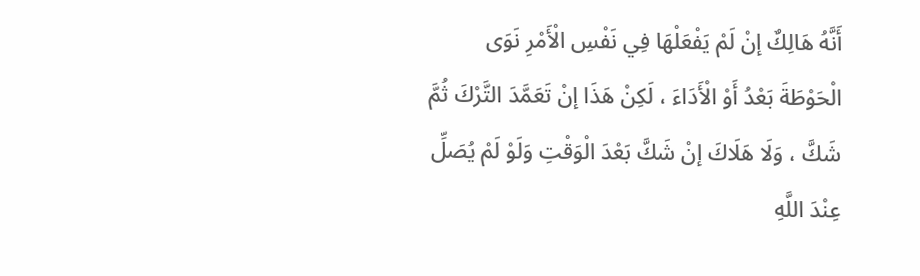أَنَّهُ هَالِكٌ إنْ لَمْ يَفْعَلْهَا فِي نَفْسِ الْأَمْرِ نَوَى الْحَوْطَةَ بَعْدُ أَوْ الْأَدَاءَ ، لَكِنْ هَذَا إنْ تَعَمَّدَ التَّرْكَ ثُمَّ شَكَّ ، وَلَا هَلَاكَ إنْ شَكَّ بَعْدَ الْوَقْتِ وَلَوْ لَمْ يُصَلِّ عِنْدَ اللَّهِ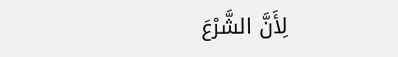لِأَنَّ الشَّرْعَ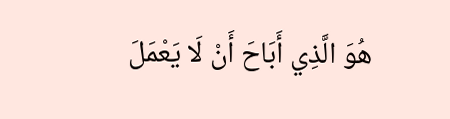هُوَ الَّذِي أَبَاحَ أَنْ لَا يَعْمَلَ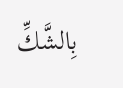بِالشَّكِّ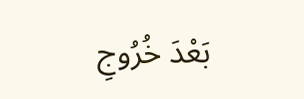بَعْدَ خُرُوجِ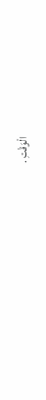الْوَقْتِ .